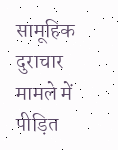सामूहिक दुराचार मामले में पीड़ित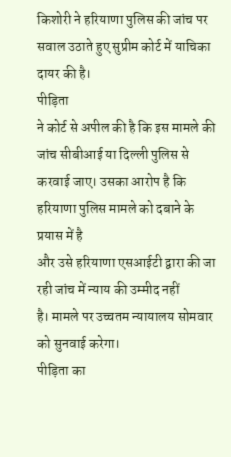किशोरी ने हरियाणा पुलिस की जांच पर सवाल उठाते हुए सुप्रीम कोर्ट में याचिका दायर की है।
पीड़िता
ने कोर्ट से अपील की है कि इस मामले की जांच सीबीआई या दिल्ली पुलिस से
करवाई जाए। उसका आरोप है कि हरियाणा पुलिस मामले को दबाने के प्रयास में है
और उसे हरियाणा एसआईटी द्वारा की जा रही जांच में न्याय की उम्मीद नहीं
है। मामले पर उच्चतम न्यायालय सोमवार को सुनवाई करेगा।
पीड़िता का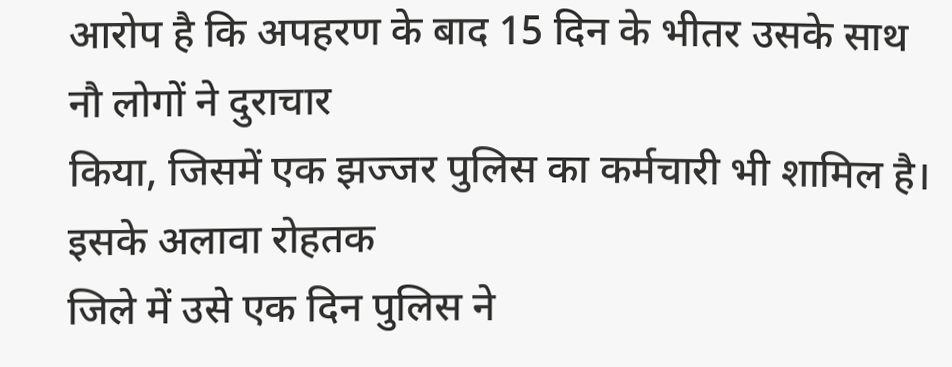आरोप है कि अपहरण के बाद 15 दिन के भीतर उसके साथ नौ लोगों ने दुराचार
किया, जिसमें एक झज्जर पुलिस का कर्मचारी भी शामिल है। इसके अलावा रोहतक
जिले में उसे एक दिन पुलिस ने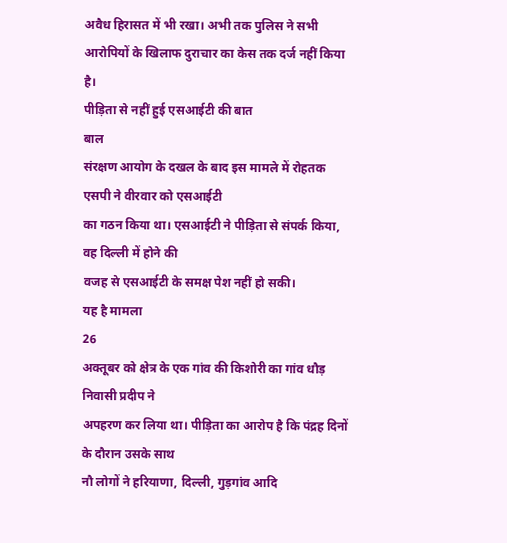अवैध हिरासत में भी रखा। अभी तक पुलिस ने सभी
आरोपियों के खिलाफ दुराचार का केस तक दर्ज नहीं किया है।
पीड़िता से नहीं हुई एसआईटी की बात
बाल
संरक्षण आयोग के दखल के बाद इस मामले में रोहतक एसपी ने वीरवार को एसआईटी
का गठन किया था। एसआईटी ने पीड़िता से संपर्क किया, वह दिल्ली में होने की
वजह से एसआईटी के समक्ष पेश नहीं हो सकी।
यह है मामला
26
अक्तूबर को क्षेत्र के एक गांव की किशोरी का गांव धौड़ निवासी प्रदीप ने
अपहरण कर लिया था। पीड़िता का आरोप है कि पंद्रह दिनों के दौरान उसके साथ
नौ लोगों ने हरियाणा, दिल्ली, गुड़गांव आदि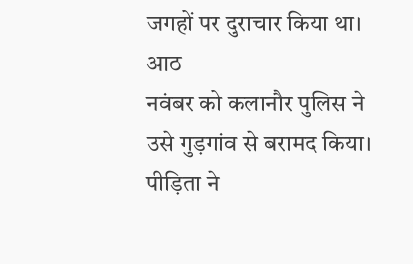जगहों पर दुराचार किया था। आठ
नवंबर को कलानौर पुलिस ने उसे गुड़गांव से बरामद किया। पीड़िता ने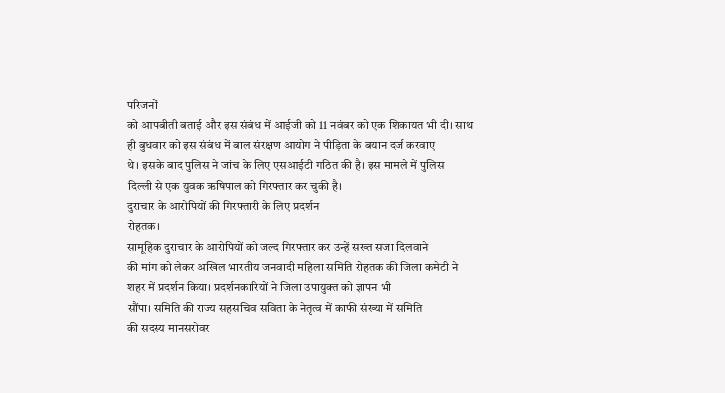परिजनों
को आपबीती बताई और इस संबंध में आईजी को 11 नवंबर को एक शिकायत भी दी। साथ
ही बुधवार को इस संबंध में बाल संरक्षण आयोग ने पीड़िता के बयान दर्ज करवाए
थे। इसके बाद पुलिस ने जांच के लिए एसआईटी गठित की है। इस मामले में पुलिस
दिल्ली से एक युवक ऋषिपाल को गिरफ्तार कर चुकी है।
दुराचार के आरोपियों की गिरफ्तारी के लिए प्रदर्शन
रोहतक।
सामूहिक दुराचार के आरोपियों को जल्द गिरफ्तार कर उन्हें सख्त सजा दिलवाने
की मांग को लेकर अखिल भारतीय जनवादी महिला समिति रोहतक की जिला कमेटी ने
शहर में प्रदर्शन किया। प्रदर्शनकारियों ने जिला उपायुक्त को ज्ञापन भी
सौंपा। समिति की राज्य सहसचिव सविता के नेतृत्व में काफी संख्या में समिति
की सदस्य मानसरोवर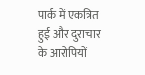पार्क में एकत्रित हुई और दुराचार के आरोपियों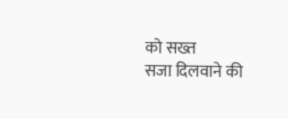को सख्त
सजा दिलवाने की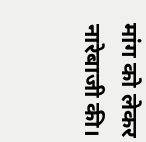मांग को लेकर नारेबाजी की।